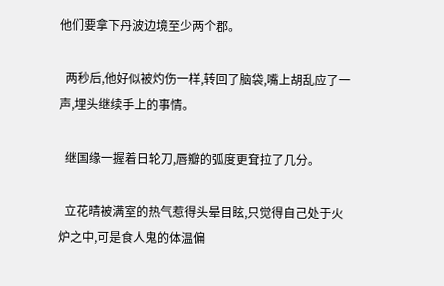他们要拿下丹波边境至少两个郡。

  两秒后,他好似被灼伤一样,转回了脑袋,嘴上胡乱应了一声,埋头继续手上的事情。

  继国缘一握着日轮刀,唇瓣的弧度更耷拉了几分。

  立花晴被满室的热气惹得头晕目眩,只觉得自己处于火炉之中,可是食人鬼的体温偏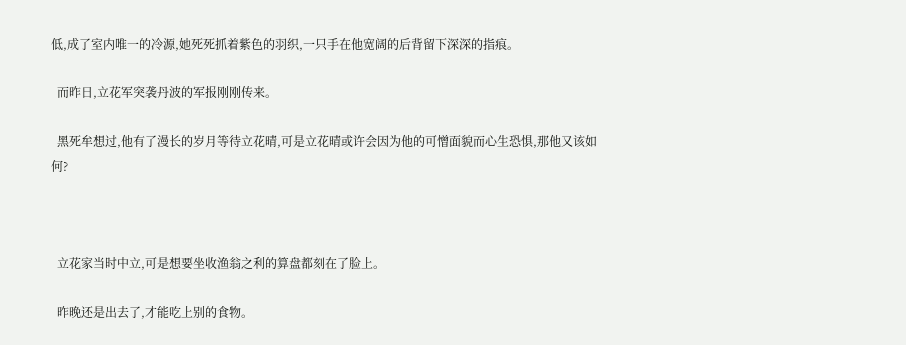低,成了室内唯一的冷源,她死死抓着紫色的羽织,一只手在他宽阔的后背留下深深的指痕。

  而昨日,立花军突袭丹波的军报刚刚传来。

  黑死牟想过,他有了漫长的岁月等待立花晴,可是立花晴或许会因为他的可憎面貌而心生恐惧,那他又该如何?



  立花家当时中立,可是想要坐收渔翁之利的算盘都刻在了脸上。

  昨晚还是出去了,才能吃上别的食物。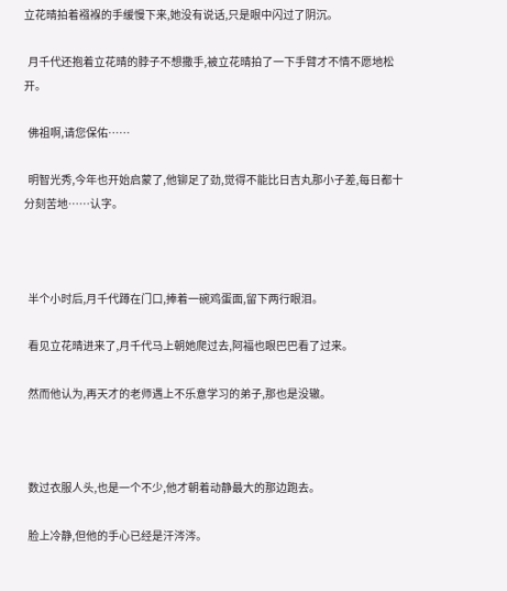立花晴拍着襁褓的手缓慢下来,她没有说话,只是眼中闪过了阴沉。

  月千代还抱着立花晴的脖子不想撒手,被立花晴拍了一下手臂才不情不愿地松开。

  佛祖啊,请您保佑……

  明智光秀,今年也开始启蒙了,他铆足了劲,觉得不能比日吉丸那小子差,每日都十分刻苦地……认字。



  半个小时后,月千代蹲在门口,捧着一碗鸡蛋面,留下两行眼泪。

  看见立花晴进来了,月千代马上朝她爬过去,阿福也眼巴巴看了过来。

  然而他认为,再天才的老师遇上不乐意学习的弟子,那也是没辙。



  数过衣服人头,也是一个不少,他才朝着动静最大的那边跑去。

  脸上冷静,但他的手心已经是汗涔涔。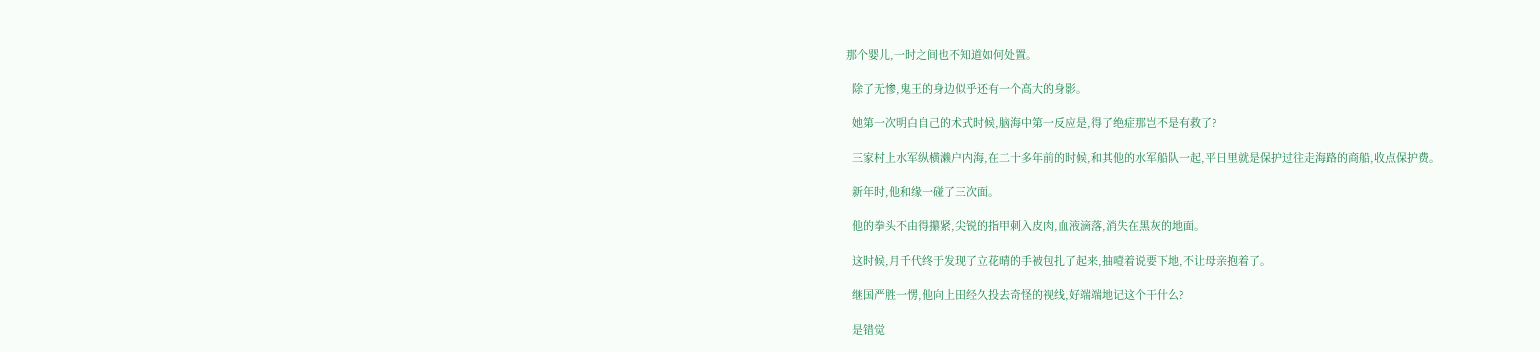那个婴儿,一时之间也不知道如何处置。

  除了无惨,鬼王的身边似乎还有一个高大的身影。

  她第一次明白自己的术式时候,脑海中第一反应是,得了绝症那岂不是有救了?

  三家村上水军纵横濑户内海,在二十多年前的时候,和其他的水军船队一起,平日里就是保护过往走海路的商船,收点保护费。

  新年时,他和缘一碰了三次面。

  他的拳头不由得攥紧,尖锐的指甲刺入皮肉,血液滴落,消失在黑灰的地面。

  这时候,月千代终于发现了立花晴的手被包扎了起来,抽噎着说要下地,不让母亲抱着了。

  继国严胜一愣,他向上田经久投去奇怪的视线,好端端地记这个干什么?

  是错觉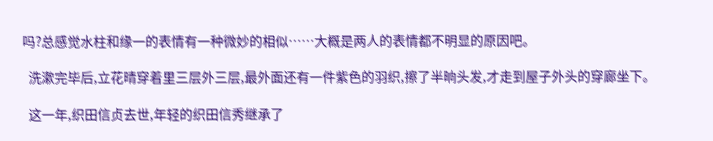吗?总感觉水柱和缘一的表情有一种微妙的相似……大概是两人的表情都不明显的原因吧。

  洗漱完毕后,立花晴穿着里三层外三层,最外面还有一件紫色的羽织,擦了半晌头发,才走到屋子外头的穿廊坐下。

  这一年,织田信贞去世,年轻的织田信秀继承了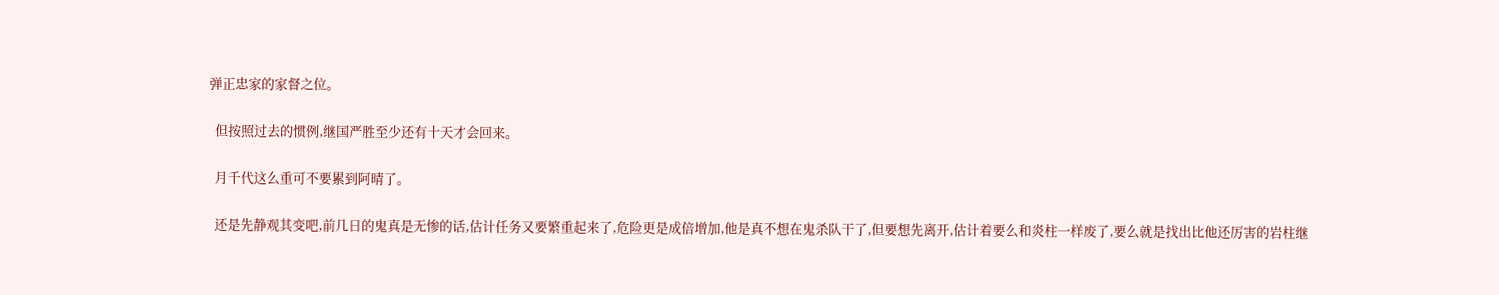弹正忠家的家督之位。

  但按照过去的惯例,继国严胜至少还有十天才会回来。

  月千代这么重可不要累到阿晴了。

  还是先静观其变吧,前几日的鬼真是无惨的话,估计任务又要繁重起来了,危险更是成倍增加,他是真不想在鬼杀队干了,但要想先离开,估计着要么和炎柱一样废了,要么就是找出比他还厉害的岩柱继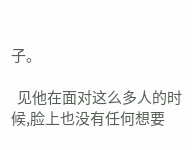子。

  见他在面对这么多人的时候,脸上也没有任何想要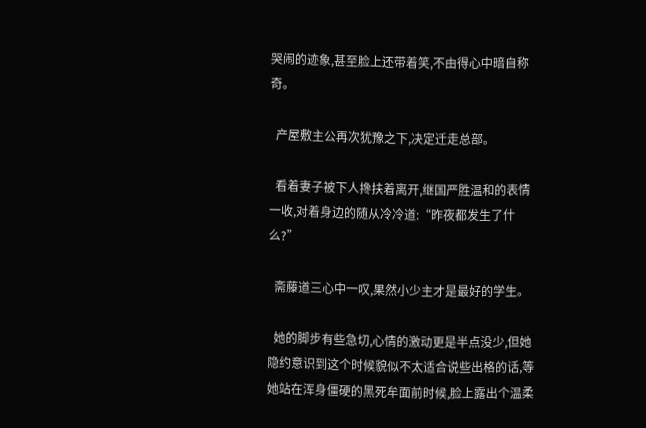哭闹的迹象,甚至脸上还带着笑,不由得心中暗自称奇。

  产屋敷主公再次犹豫之下,决定迁走总部。

  看着妻子被下人搀扶着离开,继国严胜温和的表情一收,对着身边的随从冷冷道:“昨夜都发生了什么?”

  斋藤道三心中一叹,果然小少主才是最好的学生。

  她的脚步有些急切,心情的激动更是半点没少,但她隐约意识到这个时候貌似不太适合说些出格的话,等她站在浑身僵硬的黑死牟面前时候,脸上露出个温柔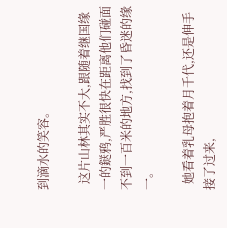到滴水的笑容。

  这片山林其实不大,跟随着继国缘一的鎹鸦,严胜很快在距离他们碰面不到一百米的地方,找到了昏迷的缘一。

  她看着乳母抱着月千代,还是伸手接了过来,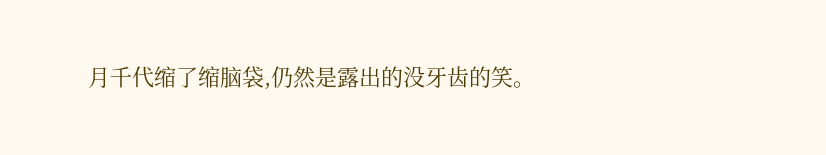月千代缩了缩脑袋,仍然是露出的没牙齿的笑。